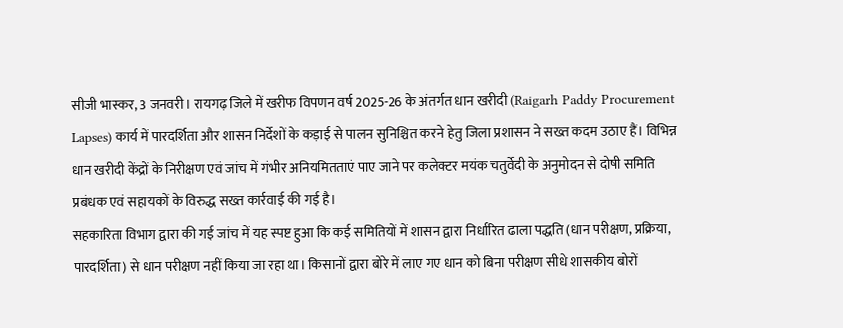सीजी भास्कर, 3 जनवरी। रायगढ़ जिले में खरीफ विपणन वर्ष 2025-26 के अंतर्गत धान खरीदी (Raigarh Paddy Procurement Lapses) कार्य में पारदर्शिता और शासन निर्देशों के कड़ाई से पालन सुनिश्चित करने हेतु जिला प्रशासन ने सख्त कदम उठाए हैं। विभिन्न धान खरीदी केंद्रों के निरीक्षण एवं जांच में गंभीर अनियमितताएं पाए जाने पर कलेक्टर मयंक चतुर्वेदी के अनुमोदन से दोषी समिति प्रबंधक एवं सहायकों के विरुद्ध सख्त कार्रवाई की गई है।
सहकारिता विभाग द्वारा की गई जांच में यह स्पष्ट हुआ कि कई समितियों में शासन द्वारा निर्धारित ढाला पद्धति (धान परीक्षण, प्रक्रिया, पारदर्शिता) से धान परीक्षण नहीं किया जा रहा था। किसानों द्वारा बोरे में लाए गए धान को बिना परीक्षण सीधे शासकीय बोरों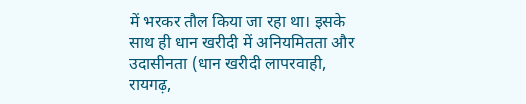में भरकर तौल किया जा रहा था। इसके साथ ही धान खरीदी में अनियमितता और उदासीनता (धान खरीदी लापरवाही, रायगढ़,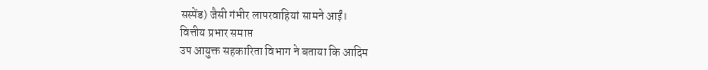सस्पेंड) जैसी गंभीर लापरवाहियां सामने आईं।
वित्तीय प्रभार समाप्त
उप आयुक्त सहकारिता विभाग ने बताया कि आदिम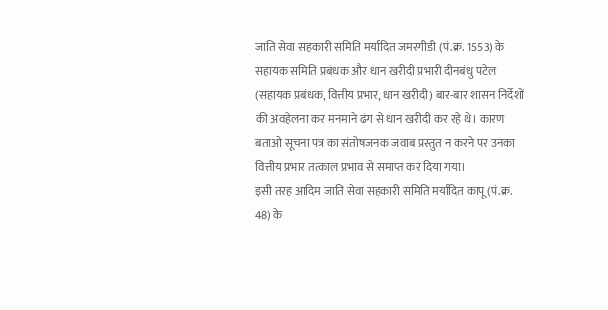जाति सेवा सहकारी समिति मर्यादित जमरगीडी (पं.क्र. 1553) के सहायक समिति प्रबंधक और धान खरीदी प्रभारी दीनबंधु पटेल (सहायक प्रबंधक, वित्तीय प्रभार, धान खरीदी) बार-बार शासन निर्देशों की अवहेलना कर मनमाने ढंग से धान खरीदी कर रहे थे। कारण बताओ सूचना पत्र का संतोषजनक जवाब प्रस्तुत न करने पर उनका वित्तीय प्रभार तत्काल प्रभाव से समाप्त कर दिया गया।
इसी तरह आदिम जाति सेवा सहकारी समिति मर्यादित कापू (पं.क्र. 48) के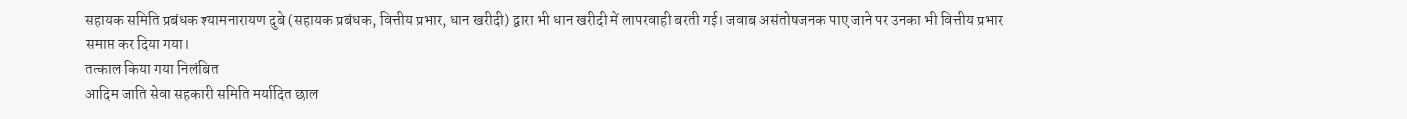सहायक समिति प्रबंधक श्यामनारायण दुबे (सहायक प्रबंधक, वित्तीय प्रभार, धान खरीदी) द्वारा भी धान खरीदी में लापरवाही बरती गई। जवाब असंतोषजनक पाए जाने पर उनका भी वित्तीय प्रभार समाप्त कर दिया गया।
तत्काल किया गया निलंबित
आदिम जाति सेवा सहकारी समिति मर्यादित छाल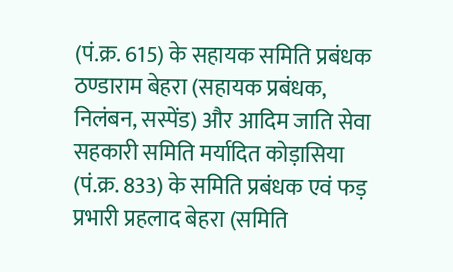(पं.क्र. 615) के सहायक समिति प्रबंधक ठण्डाराम बेहरा (सहायक प्रबंधक, निलंबन, सस्पेंड) और आदिम जाति सेवा सहकारी समिति मर्यादित कोड़ासिया (पं.क्र. 833) के समिति प्रबंधक एवं फड़ प्रभारी प्रहलाद बेहरा (समिति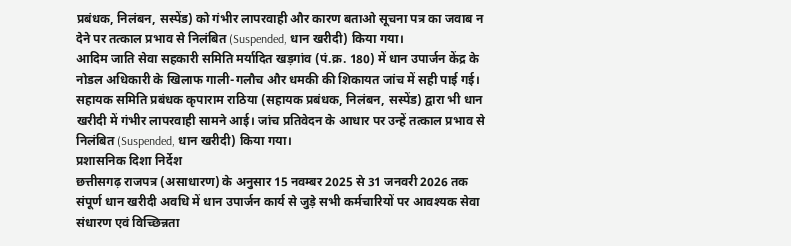प्रबंधक, निलंबन, सस्पेंड) को गंभीर लापरवाही और कारण बताओ सूचना पत्र का जवाब न देने पर तत्काल प्रभाव से निलंबित (Suspended, धान खरीदी) किया गया।
आदिम जाति सेवा सहकारी समिति मर्यादित खड़गांव (पं.क्र. 180) में धान उपार्जन केंद्र के नोडल अधिकारी के खिलाफ गाली-गलौच और धमकी की शिकायत जांच में सही पाई गई। सहायक समिति प्रबंधक कृपाराम राठिया (सहायक प्रबंधक, निलंबन, सस्पेंड) द्वारा भी धान खरीदी में गंभीर लापरवाही सामने आई। जांच प्रतिवेदन के आधार पर उन्हें तत्काल प्रभाव से निलंबित (Suspended, धान खरीदी) किया गया।
प्रशासनिक दिशा निर्देश
छत्तीसगढ़ राजपत्र (असाधारण) के अनुसार 15 नवम्बर 2025 से 31 जनवरी 2026 तक संपूर्ण धान खरीदी अवधि में धान उपार्जन कार्य से जुड़े सभी कर्मचारियों पर आवश्यक सेवा संधारण एवं विच्छिन्नता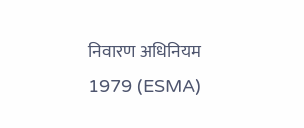निवारण अधिनियम 1979 (ESMA)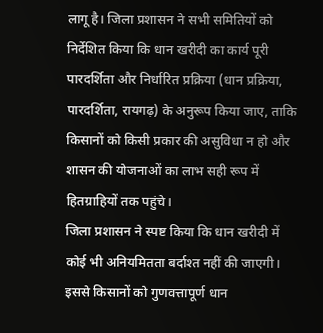लागू है। जिला प्रशासन ने सभी समितियों को निर्देशित किया कि धान खरीदी का कार्य पूरी पारदर्शिता और निर्धारित प्रक्रिया (धान प्रक्रिया, पारदर्शिता, रायगढ़) के अनुरूप किया जाए, ताकि किसानों को किसी प्रकार की असुविधा न हो और शासन की योजनाओं का लाभ सही रूप में हितग्राहियों तक पहुंचे।
जिला प्रशासन ने स्पष्ट किया कि धान खरीदी में कोई भी अनियमितता बर्दाश्त नहीं की जाएगी। इससे किसानों को गुणवत्तापूर्ण धान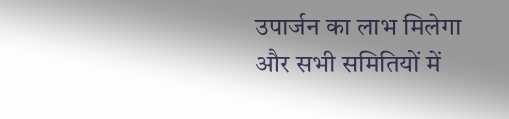उपार्जन का लाभ मिलेगा और सभी समितियों में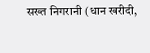सख्त निगरानी (धान खरीदी,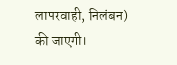लापरवाही, निलंबन) की जाएगी।